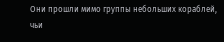Они прошли мимо группы небольших кораблей, чьи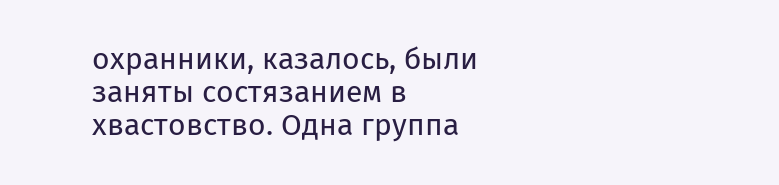охранники, казалось, были заняты состязанием в хвастовство. Одна группа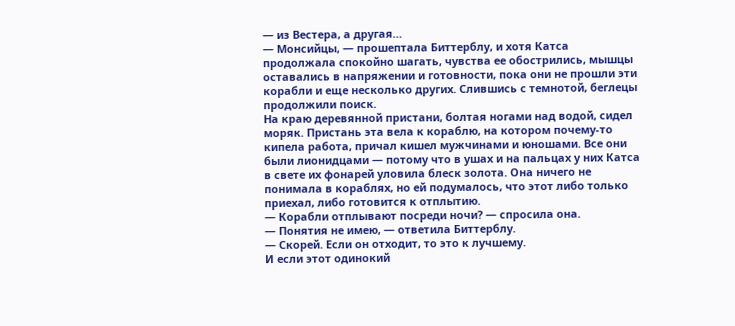— из Вестера, а другая…
— Монсийцы, — прошептала Биттерблу, и хотя Катса продолжала спокойно шагать, чувства ее обострились, мышцы оставались в напряжении и готовности, пока они не прошли эти корабли и еще несколько других. Слившись с темнотой, беглецы продолжили поиск.
На краю деревянной пристани, болтая ногами над водой, сидел моряк. Пристань эта вела к кораблю, на котором почему-то кипела работа, причал кишел мужчинами и юношами. Все они были лионидцами — потому что в ушах и на пальцах у них Катса в свете их фонарей уловила блеск золота. Она ничего не понимала в кораблях, но ей подумалось, что этот либо только приехал, либо готовится к отплытию.
— Корабли отплывают посреди ночи? — спросила она.
— Понятия не имею, — ответила Биттерблу.
— Скорей. Если он отходит, то это к лучшему.
И если этот одинокий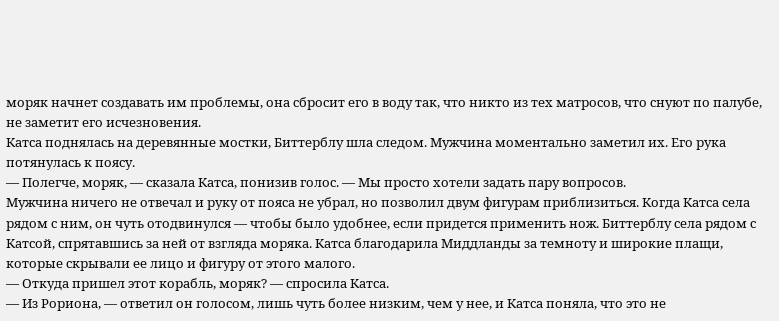моряк начнет создавать им проблемы, она сбросит его в воду так, что никто из тех матросов, что снуют по палубе, не заметит его исчезновения.
Катса поднялась на деревянные мостки, Биттерблу шла следом. Мужчина моментально заметил их. Его рука потянулась к поясу.
— Полегче, моряк, — сказала Катса, понизив голос. — Мы просто хотели задать пару вопросов.
Мужчина ничего не отвечал и руку от пояса не убрал, но позволил двум фигурам приблизиться. Когда Катса села рядом с ним, он чуть отодвинулся — чтобы было удобнее, если придется применить нож. Биттерблу села рядом с Катсой, спрятавшись за ней от взгляда моряка. Катса благодарила Миддланды за темноту и широкие плащи, которые скрывали ее лицо и фигуру от этого малого.
— Откуда пришел этот корабль, моряк? — спросила Катса.
— Из Рориона, — ответил он голосом, лишь чуть более низким, чем у нее, и Катса поняла, что это не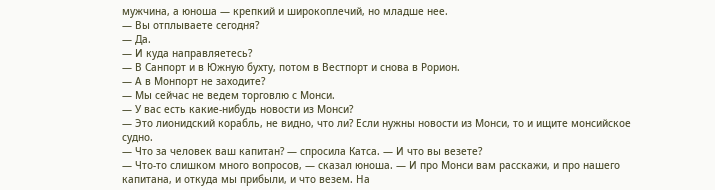мужчина, а юноша — крепкий и широкоплечий, но младше нее.
— Вы отплываете сегодня?
— Да.
— И куда направляетесь?
— В Санпорт и в Южную бухту, потом в Вестпорт и снова в Рорион.
— А в Монпорт не заходите?
— Мы сейчас не ведем торговлю с Монси.
— У вас есть какие-нибудь новости из Монси?
— Это лионидский корабль, не видно, что ли? Если нужны новости из Монси, то и ищите монсийское судно.
— Что за человек ваш капитан? — спросила Катса. — И что вы везете?
— Что-то слишком много вопросов, — сказал юноша. — И про Монси вам расскажи, и про нашего капитана, и откуда мы прибыли, и что везем. На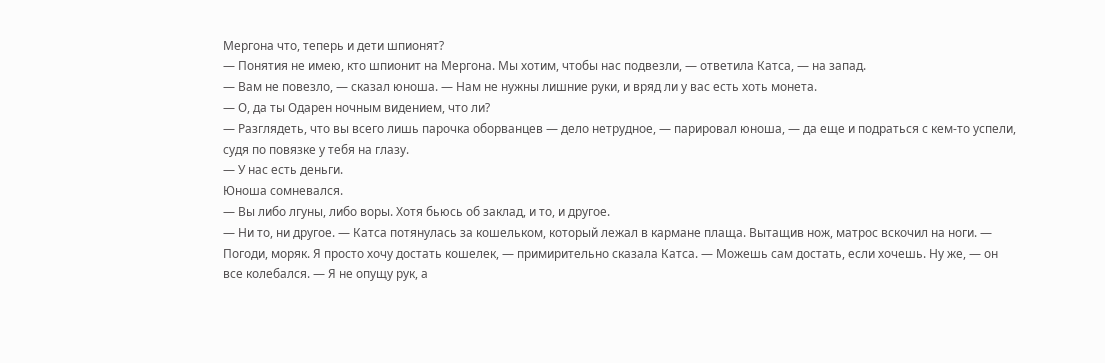Мергона что, теперь и дети шпионят?
— Понятия не имею, кто шпионит на Мергона. Мы хотим, чтобы нас подвезли, — ответила Катса, — на запад.
— Вам не повезло, — сказал юноша. — Нам не нужны лишние руки, и вряд ли у вас есть хоть монета.
— О, да ты Одарен ночным видением, что ли?
— Разглядеть, что вы всего лишь парочка оборванцев — дело нетрудное, — парировал юноша, — да еще и подраться с кем-то успели, судя по повязке у тебя на глазу.
— У нас есть деньги.
Юноша сомневался.
— Вы либо лгуны, либо воры. Хотя бьюсь об заклад, и то, и другое.
— Ни то, ни другое. — Катса потянулась за кошельком, который лежал в кармане плаща. Вытащив нож, матрос вскочил на ноги. — Погоди, моряк. Я просто хочу достать кошелек, — примирительно сказала Катса. — Можешь сам достать, если хочешь. Ну же, — он все колебался. — Я не опущу рук, а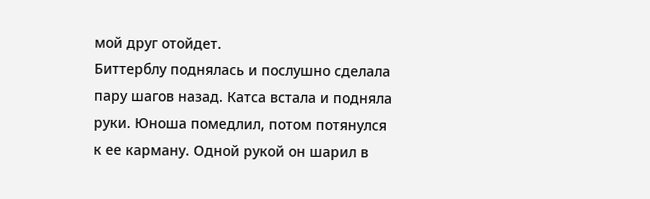мой друг отойдет.
Биттерблу поднялась и послушно сделала пару шагов назад. Катса встала и подняла руки. Юноша помедлил, потом потянулся к ее карману. Одной рукой он шарил в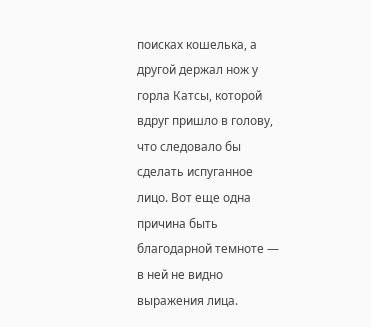поисках кошелька, а другой держал нож у горла Катсы, которой вдруг пришло в голову, что следовало бы сделать испуганное лицо. Вот еще одна причина быть благодарной темноте — в ней не видно выражения лица.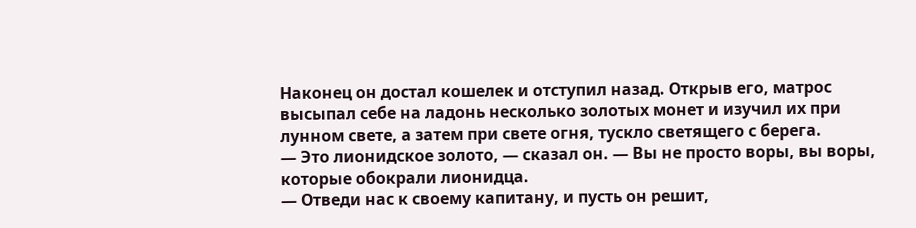Наконец он достал кошелек и отступил назад. Открыв его, матрос высыпал себе на ладонь несколько золотых монет и изучил их при лунном свете, а затем при свете огня, тускло светящего с берега.
— Это лионидское золото, — сказал он. — Вы не просто воры, вы воры, которые обокрали лионидца.
— Отведи нас к своему капитану, и пусть он решит,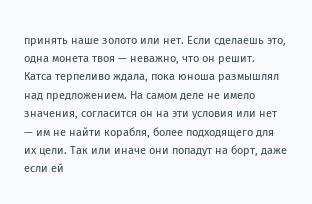принять наше золото или нет. Если сделаешь это, одна монета твоя — неважно, что он решит.
Катса терпеливо ждала, пока юноша размышлял над предложением. На самом деле не имело значения, согласится он на эти условия или нет — им не найти корабля, более подходящего для их цели. Так или иначе они попадут на борт, даже если ей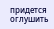придется оглушить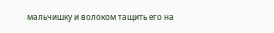мальчишку и волоком тащить его на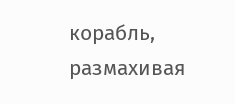корабль, размахивая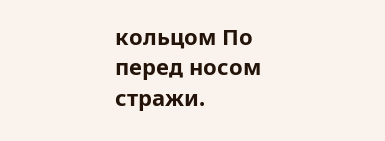кольцом По перед носом стражи.